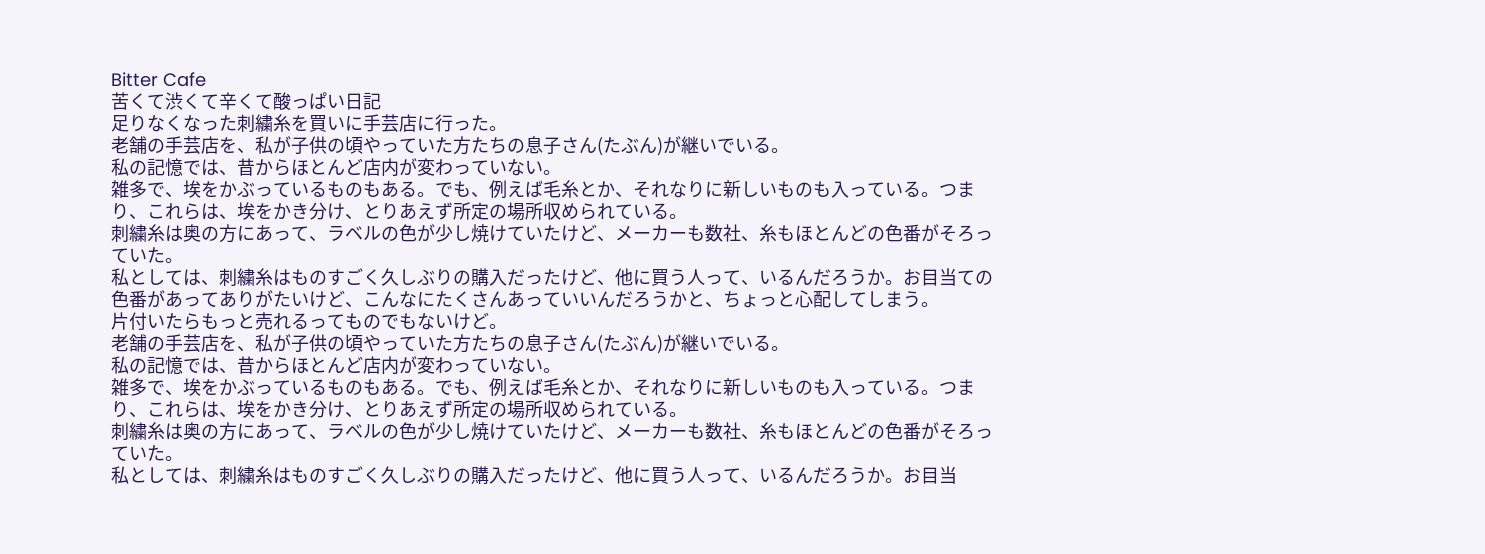Bitter Cafe
苦くて渋くて辛くて酸っぱい日記
足りなくなった刺繍糸を買いに手芸店に行った。
老舗の手芸店を、私が子供の頃やっていた方たちの息子さん(たぶん)が継いでいる。
私の記憶では、昔からほとんど店内が変わっていない。
雑多で、埃をかぶっているものもある。でも、例えば毛糸とか、それなりに新しいものも入っている。つまり、これらは、埃をかき分け、とりあえず所定の場所収められている。
刺繍糸は奥の方にあって、ラベルの色が少し焼けていたけど、メーカーも数社、糸もほとんどの色番がそろっていた。
私としては、刺繍糸はものすごく久しぶりの購入だったけど、他に買う人って、いるんだろうか。お目当ての色番があってありがたいけど、こんなにたくさんあっていいんだろうかと、ちょっと心配してしまう。
片付いたらもっと売れるってものでもないけど。
老舗の手芸店を、私が子供の頃やっていた方たちの息子さん(たぶん)が継いでいる。
私の記憶では、昔からほとんど店内が変わっていない。
雑多で、埃をかぶっているものもある。でも、例えば毛糸とか、それなりに新しいものも入っている。つまり、これらは、埃をかき分け、とりあえず所定の場所収められている。
刺繍糸は奥の方にあって、ラベルの色が少し焼けていたけど、メーカーも数社、糸もほとんどの色番がそろっていた。
私としては、刺繍糸はものすごく久しぶりの購入だったけど、他に買う人って、いるんだろうか。お目当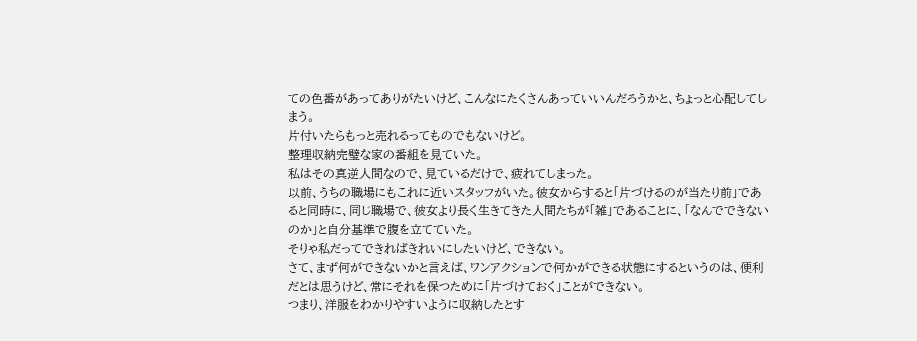ての色番があってありがたいけど、こんなにたくさんあっていいんだろうかと、ちょっと心配してしまう。
片付いたらもっと売れるってものでもないけど。
整理収納完璧な家の番組を見ていた。
私はその真逆人間なので、見ているだけで、疲れてしまった。
以前、うちの職場にもこれに近いスタッフがいた。彼女からすると「片づけるのが当たり前」であると同時に、同じ職場で、彼女より長く生きてきた人間たちが「雑」であることに、「なんでできないのか」と自分基準で腹を立てていた。
そりゃ私だってできればきれいにしたいけど、できない。
さて、まず何ができないかと言えば、ワンアクションで何かができる状態にするというのは、便利だとは思うけど、常にそれを保つために「片づけておく」ことができない。
つまり、洋服をわかりやすいように収納したとす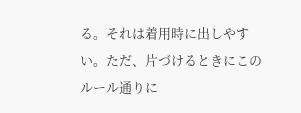る。それは着用時に出しやすい。ただ、片づけるときにこのルール通りに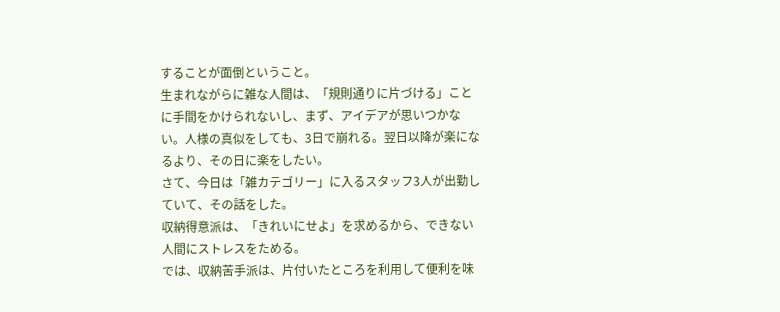することが面倒ということ。
生まれながらに雑な人間は、「規則通りに片づける」ことに手間をかけられないし、まず、アイデアが思いつかない。人様の真似をしても、3日で崩れる。翌日以降が楽になるより、その日に楽をしたい。
さて、今日は「雑カテゴリー」に入るスタッフ3人が出勤していて、その話をした。
収納得意派は、「きれいにせよ」を求めるから、できない人間にストレスをためる。
では、収納苦手派は、片付いたところを利用して便利を味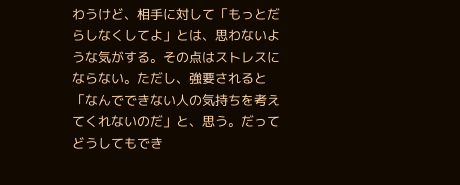わうけど、相手に対して「もっとだらしなくしてよ」とは、思わないような気がする。その点はストレスにならない。ただし、強要されると「なんでできない人の気持ちを考えてくれないのだ」と、思う。だってどうしてもでき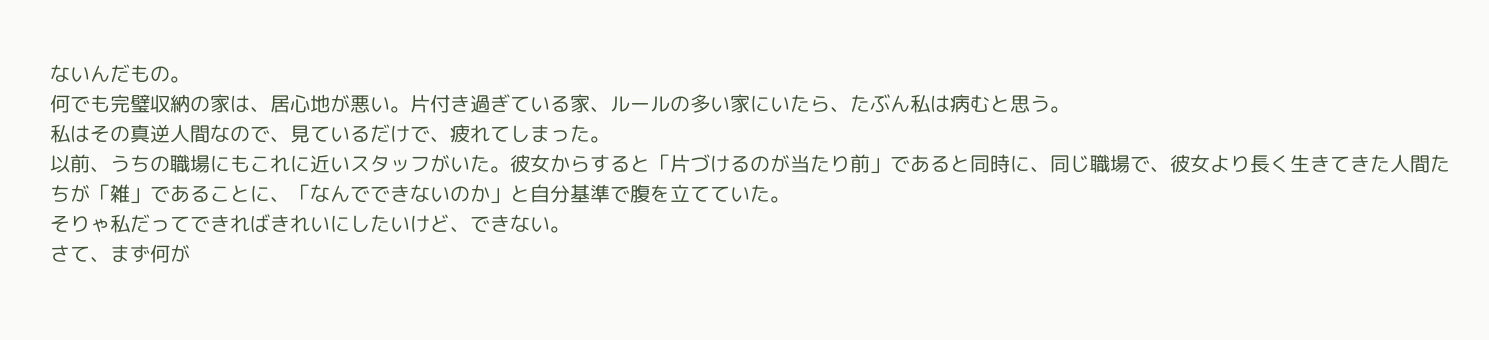ないんだもの。
何でも完璧収納の家は、居心地が悪い。片付き過ぎている家、ルールの多い家にいたら、たぶん私は病むと思う。
私はその真逆人間なので、見ているだけで、疲れてしまった。
以前、うちの職場にもこれに近いスタッフがいた。彼女からすると「片づけるのが当たり前」であると同時に、同じ職場で、彼女より長く生きてきた人間たちが「雑」であることに、「なんでできないのか」と自分基準で腹を立てていた。
そりゃ私だってできればきれいにしたいけど、できない。
さて、まず何が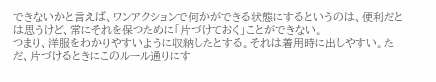できないかと言えば、ワンアクションで何かができる状態にするというのは、便利だとは思うけど、常にそれを保つために「片づけておく」ことができない。
つまり、洋服をわかりやすいように収納したとする。それは着用時に出しやすい。ただ、片づけるときにこのルール通りにす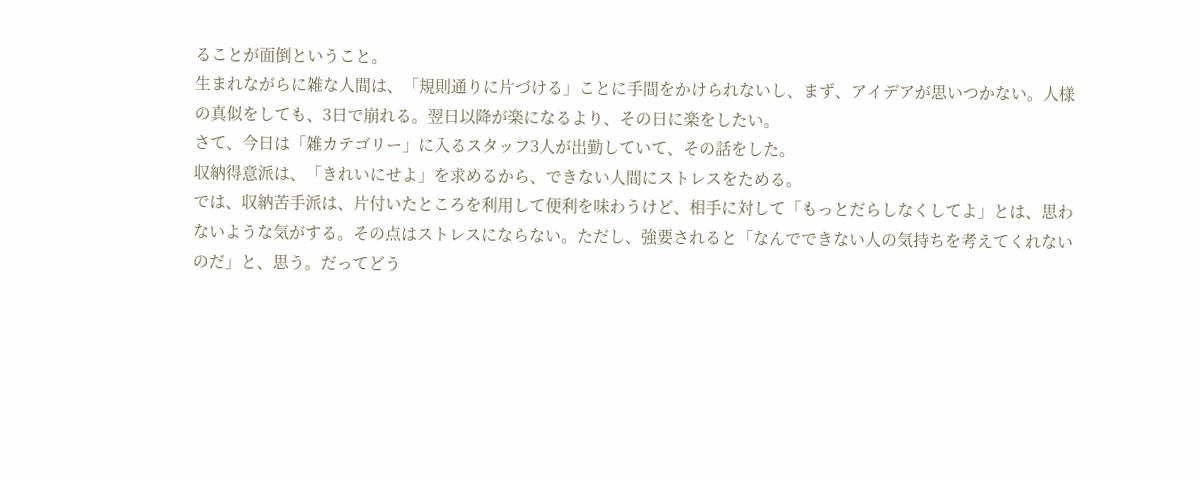ることが面倒ということ。
生まれながらに雑な人間は、「規則通りに片づける」ことに手間をかけられないし、まず、アイデアが思いつかない。人様の真似をしても、3日で崩れる。翌日以降が楽になるより、その日に楽をしたい。
さて、今日は「雑カテゴリー」に入るスタッフ3人が出勤していて、その話をした。
収納得意派は、「きれいにせよ」を求めるから、できない人間にストレスをためる。
では、収納苦手派は、片付いたところを利用して便利を味わうけど、相手に対して「もっとだらしなくしてよ」とは、思わないような気がする。その点はストレスにならない。ただし、強要されると「なんでできない人の気持ちを考えてくれないのだ」と、思う。だってどう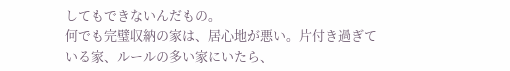してもできないんだもの。
何でも完璧収納の家は、居心地が悪い。片付き過ぎている家、ルールの多い家にいたら、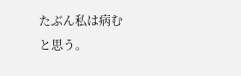たぶん私は病むと思う。